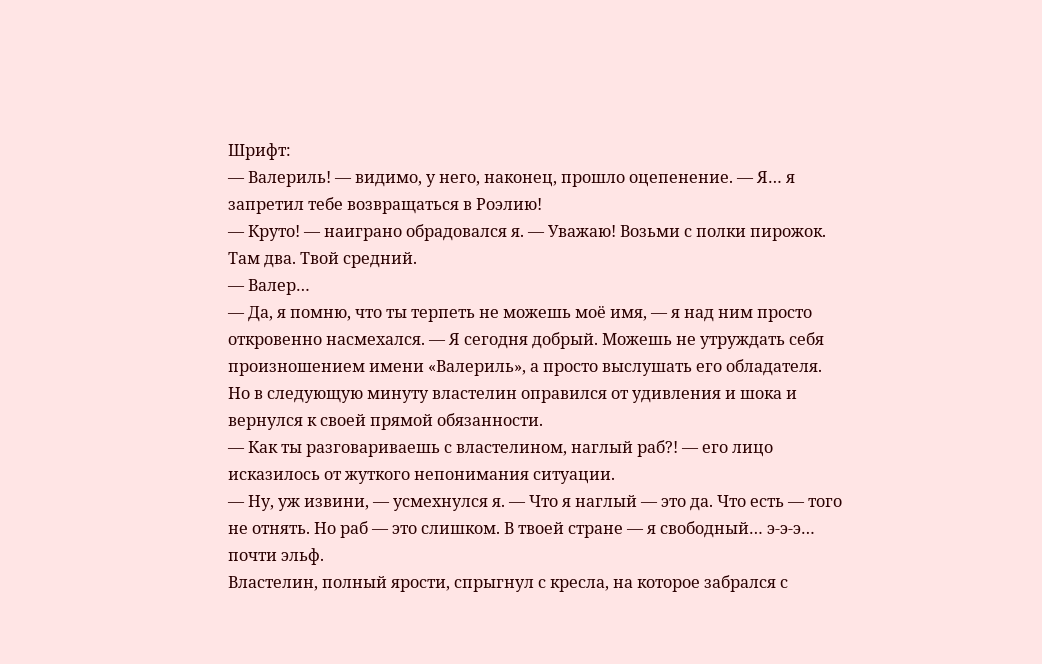Шрифт:
— Валериль! — видимо, у него, наконец, прошло оцепенение. — Я… я запретил тебе возвращаться в Роэлию!
— Круто! — наиграно обрадовался я. — Уважаю! Возьми с полки пирожок. Там два. Твой средний.
— Валер…
— Да, я помню, что ты терпеть не можешь моё имя, — я над ним просто откровенно насмехался. — Я сегодня добрый. Можешь не утруждать себя произношением имени «Валериль», а просто выслушать его обладателя.
Но в следующую минуту властелин оправился от удивления и шока и вернулся к своей прямой обязанности.
— Как ты разговариваешь с властелином, наглый раб?! — его лицо исказилось от жуткого непонимания ситуации.
— Ну, уж извини, — усмехнулся я. — Что я наглый — это да. Что есть — того не отнять. Но раб — это слишком. В твоей стране — я свободный… э-э-э… почти эльф.
Властелин, полный ярости, спрыгнул с кресла, на которое забрался с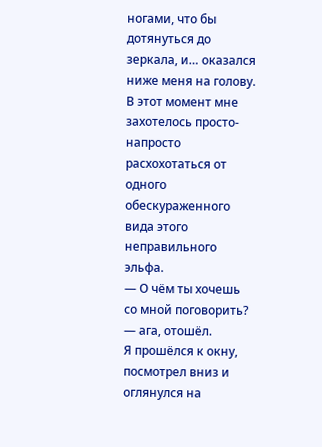ногами, что бы дотянуться до зеркала, и… оказался ниже меня на голову. В этот момент мне захотелось просто-напросто расхохотаться от одного обескураженного вида этого неправильного эльфа.
— О чём ты хочешь со мной поговорить? — ага, отошёл.
Я прошёлся к окну, посмотрел вниз и оглянулся на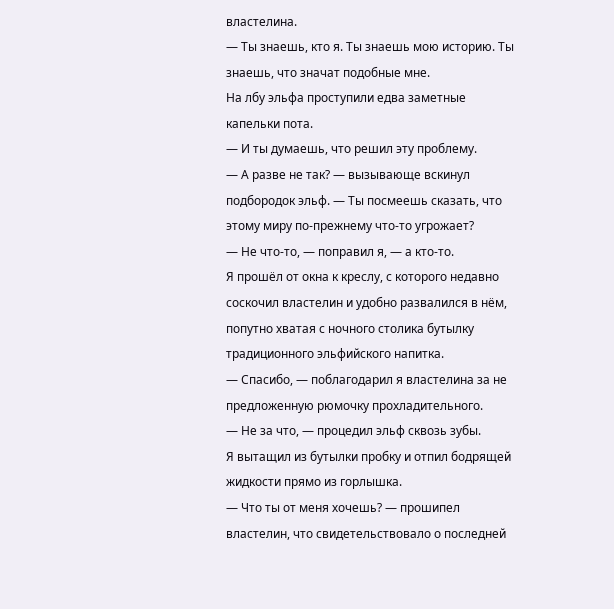властелина.
— Ты знаешь, кто я. Ты знаешь мою историю. Ты знаешь, что значат подобные мне.
На лбу эльфа проступили едва заметные капельки пота.
— И ты думаешь, что решил эту проблему.
— А разве не так? — вызывающе вскинул подбородок эльф. — Ты посмеешь сказать, что этому миру по-прежнему что-то угрожает?
— Не что-то, — поправил я, — а кто-то.
Я прошёл от окна к креслу, с которого недавно соскочил властелин и удобно развалился в нём, попутно хватая с ночного столика бутылку традиционного эльфийского напитка.
— Спасибо, — поблагодарил я властелина за не предложенную рюмочку прохладительного.
— Не за что, — процедил эльф сквозь зубы.
Я вытащил из бутылки пробку и отпил бодрящей жидкости прямо из горлышка.
— Что ты от меня хочешь? — прошипел властелин, что свидетельствовало о последней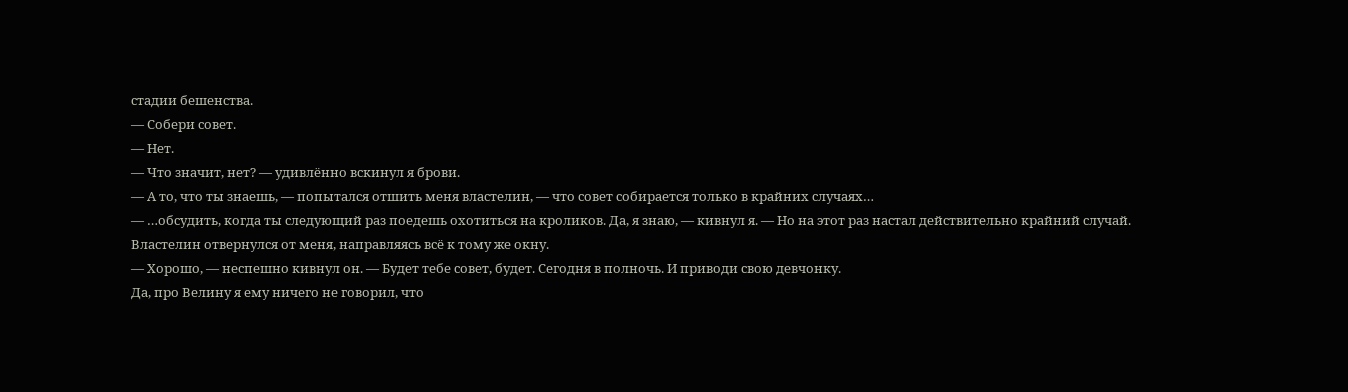стадии бешенства.
— Собери совет.
— Нет.
— Что значит, нет? — удивлённо вскинул я брови.
— А то, что ты знаешь, — попытался отшить меня властелин, — что совет собирается только в крайних случаях…
— …обсудить, когда ты следующий раз поедешь охотиться на кроликов. Да, я знаю, — кивнул я. — Но на этот раз настал действительно крайний случай.
Властелин отвернулся от меня, направляясь всё к тому же окну.
— Хорошо, — неспешно кивнул он. — Будет тебе совет, будет. Сегодня в полночь. И приводи свою девчонку.
Да, про Велину я ему ничего не говорил, что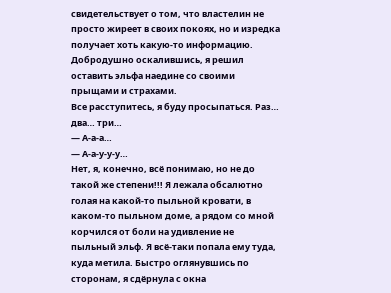свидетельствует о том, что властелин не просто жиреет в своих покоях, но и изредка получает хоть какую-то информацию.
Добродушно оскалившись, я решил оставить эльфа наедине со своими прыщами и страхами.
Все расступитесь, я буду просыпаться. Раз… два… три…
— А-а-а…
— А-а-у-у-у…
Нет, я, конечно, всё понимаю, но не до такой же степени!!! Я лежала обсалютно голая на какой-то пыльной кровати, в каком-то пыльном доме, а рядом со мной корчился от боли на удивление не пыльный эльф. Я всё-таки попала ему туда, куда метила. Быстро оглянувшись по сторонам, я сдёрнула с окна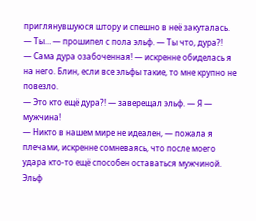приглянувшуюся штору и спешно в неё закуталась.
— Ты… — прошипел с пола эльф. — Ты что, дура?!
— Сама дура озабоченная! — искренне обиделась я на него. Блин, если все эльфы такие, то мне крупно не повезло.
— Это кто ещё дура?! — заверещал эльф. — Я — мужчина!
— Никто в нашем мире не идеален, — пожала я плечами, искренне сомневаясь, что после моего удара кто-то ещё способен оставаться мужчиной.
Эльф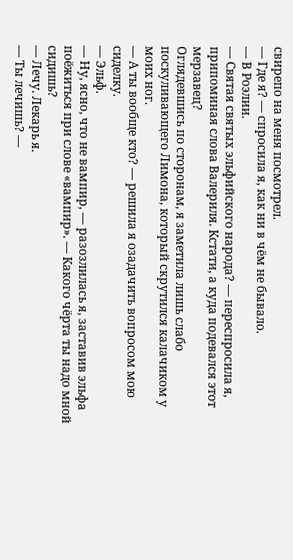свирепо на меня посмотрел.
— Где я? — спросила я, как ни в чём не бывало.
— В Роэлии.
— Святая святых эльфийского народа? — переспросила я, припоминая слова Валериля. Кстати, а куда подевался этот мерзавец?
Оглядевшись по сторонам, я заметила лишь слабо поскуливающего Лимона, который скрутился калачиком у моих ног.
— А ты вообще кто? — решила я озадачить вопросом мою сиделку.
— Эльф.
— Ну, ясно, что не вампир, — разозлилась я, заставив эльфа поёжиться при слове «вампир». — Какого чёрта ты надо мной сидишь?
— Лечу. Лекарь я.
— Ты лечишь? —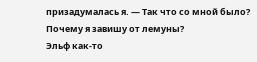призадумалась я. — Так что со мной было? Почему я завишу от лемуны?
Эльф как-то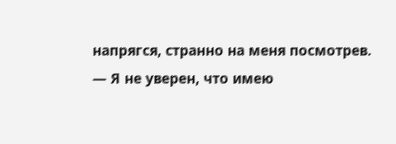напрягся, странно на меня посмотрев.
— Я не уверен, что имею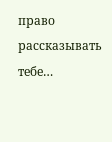право рассказывать тебе…